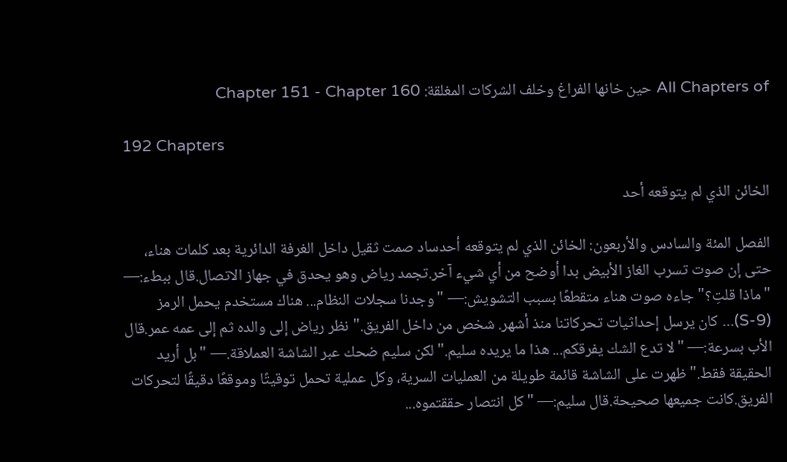All Chapters of حين خانها الفراغ وخلف الشركات المغلقة: Chapter 151 - Chapter 160

192 Chapters

الخائن الذي لم يتوقعه أحد

الفصل المئة والسادس والأربعون: الخائن الذي لم يتوقعه أحدساد صمت ثقيل داخل الغرفة الدائرية بعد كلمات هناء، حتى إن صوت تسرب الغاز الأبيض بدا أوضح من أي شيء آخر.تجمد رياض وهو يحدق في جهاز الاتصال.قال ببطء:— "ماذا قلتِ؟"جاءه صوت هناء متقطعًا بسبب التشويش:— "وجدنا سجلات النظام... هناك مستخدم يحمل الرمز (S-9)... كان يرسل إحداثيات تحركاتنا منذ أشهر. شخص من داخل الفريق."نظر رياض إلى والده ثم إلى عمه عمر.قال الأب بسرعة:— "لا تدع الشك يفرقكم... هذا ما يريده سليم."لكن سليم ضحك عبر الشاشة العملاقة.— "بل أريد الحقيقة فقط."ظهرت على الشاشة قائمة طويلة من العمليات السرية، وكل عملية تحمل توقيتًا وموقعًا دقيقًا لتحركات الفريق.كانت جميعها صحيحة.قال سليم:— "كل انتصار حققتموه...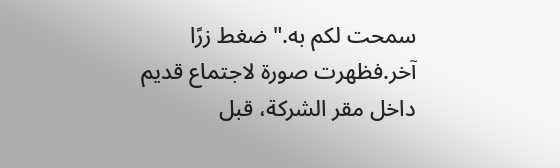سمحت لكم به."ضغط زرًا آخر.فظهرت صورة لاجتماع قديم داخل مقر الشركة، قبل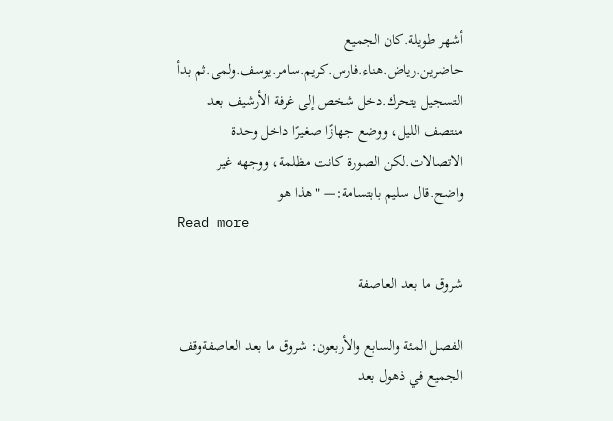أشهر طويلة.كان الجميع حاضرين.رياض.هناء.فارس.كريم.سامر.يوسف.ولمى.ثم بدأ التسجيل يتحرك.دخل شخص إلى غرفة الأرشيف بعد منتصف الليل، ووضع جهازًا صغيرًا داخل وحدة الاتصالات.لكن الصورة كانت مظلمة، ووجهه غير واضح.قال سليم بابتسامة:— "هذا هو
Read more

شروق ما بعد العاصفة

الفصل المئة والسابع والأربعون: شروق ما بعد العاصفةوقف الجميع في ذهول بعد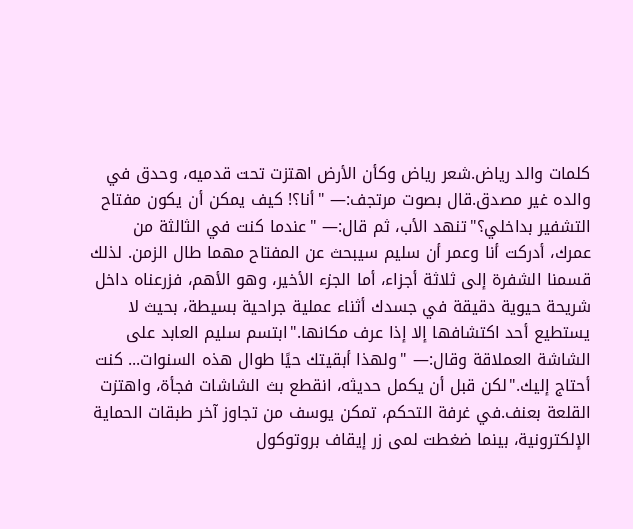كلمات والد رياض.شعر رياض وكأن الأرض اهتزت تحت قدميه، وحدق في والده غير مصدق.قال بصوت مرتجف:— "أنا؟! كيف يمكن أن يكون مفتاح التشفير بداخلي؟"تنهد الأب، ثم قال:— "عندما كنت في الثالثة من عمرك، أدركت أنا وعمر أن سليم سيبحث عن المفتاح مهما طال الزمن. لذلك قسمنا الشفرة إلى ثلاثة أجزاء، أما الجزء الأخير، وهو الأهم، فزرعناه داخل شريحة حيوية دقيقة في جسدك أثناء عملية جراحية بسيطة، بحيث لا يستطيع أحد اكتشافها إلا إذا عرف مكانها."ابتسم سليم العابد على الشاشة العملاقة وقال:— "ولهذا أبقيتك حيًا طوال هذه السنوات... كنت أحتاج إليك."لكن قبل أن يكمل حديثه، انقطع بث الشاشات فجأة، واهتزت القلعة بعنف.في غرفة التحكم، تمكن يوسف من تجاوز آخر طبقات الحماية الإلكترونية، بينما ضغطت لمى زر إيقاف بروتوكول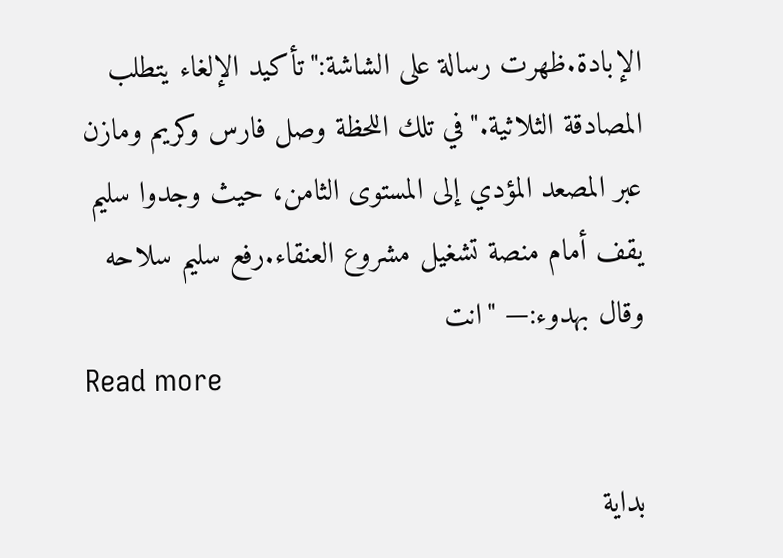الإبادة.ظهرت رسالة على الشاشة:"تأكيد الإلغاء يتطلب المصادقة الثلاثية."في تلك اللحظة وصل فارس وكريم ومازن عبر المصعد المؤدي إلى المستوى الثامن، حيث وجدوا سليم يقف أمام منصة تشغيل مشروع العنقاء.رفع سليم سلاحه وقال بهدوء:— "انت
Read more

بداية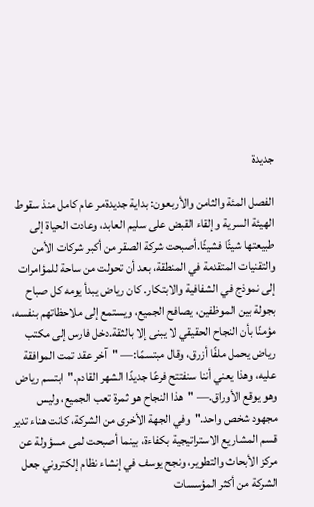جديدة

الفصل المئة والثامن والأربعون: بداية جديدةمر عام كامل منذ سقوط الهيئة السرية وإلقاء القبض على سليم العابد، وعادت الحياة إلى طبيعتها شيئًا فشيئًا.أصبحت شركة الصقر من أكبر شركات الأمن والتقنيات المتقدمة في المنطقة، بعد أن تحولت من ساحة للمؤامرات إلى نموذج في الشفافية والابتكار. كان رياض يبدأ يومه كل صباح بجولة بين الموظفين، يصافح الجميع، ويستمع إلى ملاحظاتهم بنفسه، مؤمنًا بأن النجاح الحقيقي لا يبنى إلا بالثقة.دخل فارس إلى مكتب رياض يحمل ملفًا أزرق، وقال مبتسمًا:— "آخر عقد تمت الموافقة عليه، وهذا يعني أننا سنفتتح فرعًا جديدًا الشهر القادم."ابتسم رياض وهو يوقع الأوراق.— "هذا النجاح هو ثمرة تعب الجميع، وليس مجهود شخص واحد."وفي الجهة الأخرى من الشركة، كانت هناء تدير قسم المشاريع الاستراتيجية بكفاءة، بينما أصبحت لمى مسؤولة عن مركز الأبحاث والتطوير، ونجح يوسف في إنشاء نظام إلكتروني جعل الشركة من أكثر المؤسسات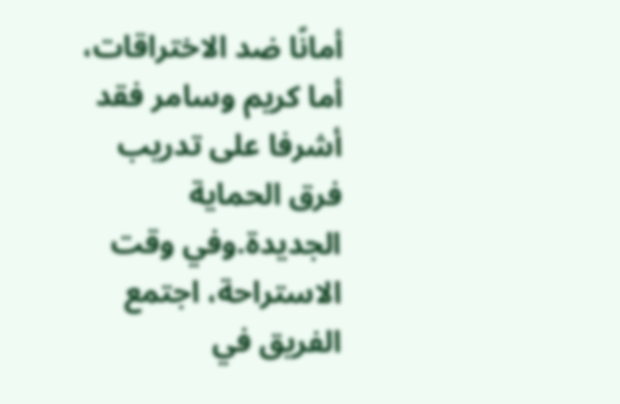أمانًا ضد الاختراقات، أما كريم وسامر فقد أشرفا على تدريب فرق الحماية الجديدة.وفي وقت الاستراحة، اجتمع الفريق في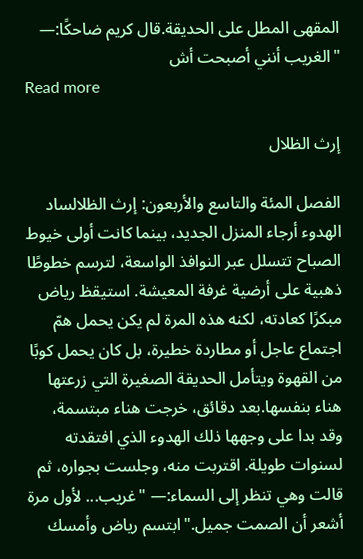المقهى المطل على الحديقة.قال كريم ضاحكًا:— "الغريب أنني أصبحت أش
Read more

إرث الظلال

الفصل المئة والتاسع والأربعون: إرث الظلالساد الهدوء أرجاء المنزل الجديد، بينما كانت أولى خيوط الصباح تتسلل عبر النوافذ الواسعة، لترسم خطوطًا ذهبية على أرضية غرفة المعيشة. استيقظ رياض مبكرًا كعادته، لكنه هذه المرة لم يكن يحمل همّ اجتماع عاجل أو مطاردة خطيرة، بل كان يحمل كوبًا من القهوة ويتأمل الحديقة الصغيرة التي زرعتها هناء بنفسها.بعد دقائق، خرجت هناء مبتسمة، وقد بدا على وجهها ذلك الهدوء الذي افتقدته لسنوات طويلة. اقتربت منه، وجلست بجواره، ثم قالت وهي تنظر إلى السماء:— "غريب... لأول مرة أشعر أن الصمت جميل."ابتسم رياض وأمسك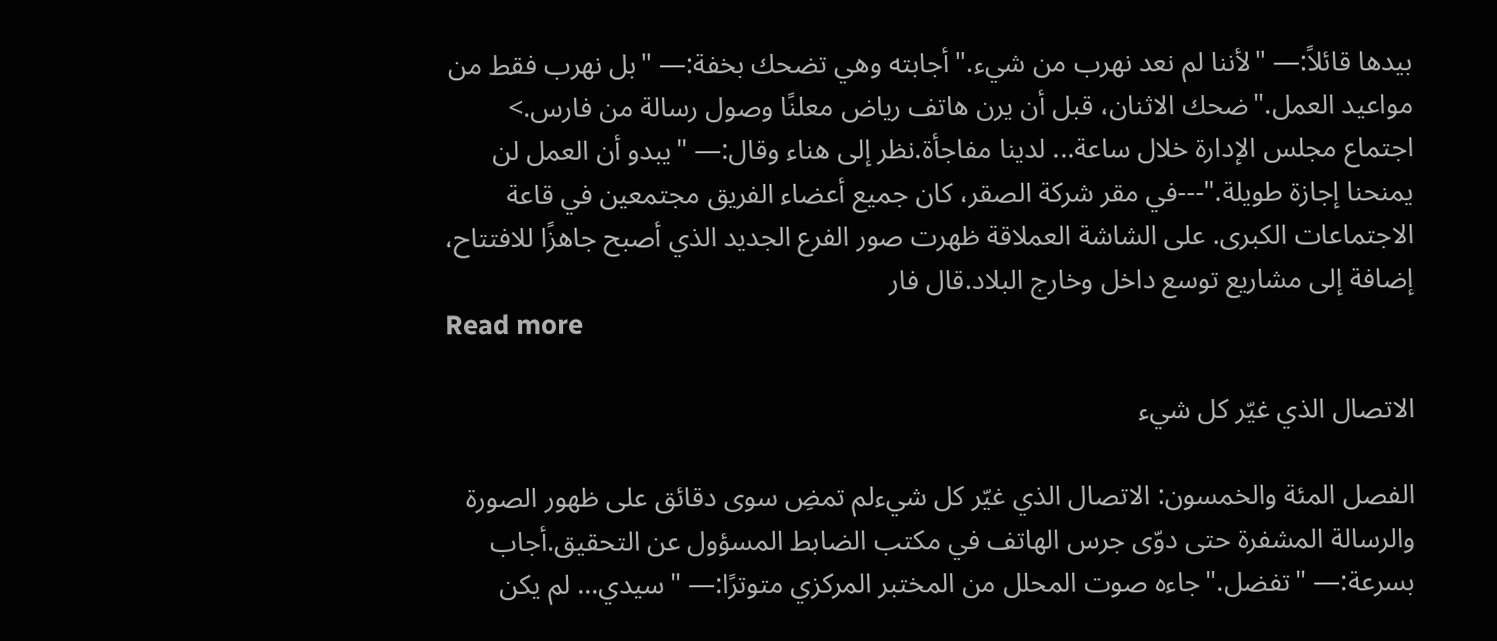بيدها قائلاً:— "لأننا لم نعد نهرب من شيء."أجابته وهي تضحك بخفة:— "بل نهرب فقط من مواعيد العمل."ضحك الاثنان، قبل أن يرن هاتف رياض معلنًا وصول رسالة من فارس.> اجتماع مجلس الإدارة خلال ساعة... لدينا مفاجأة.نظر إلى هناء وقال:— "يبدو أن العمل لن يمنحنا إجازة طويلة."---في مقر شركة الصقر، كان جميع أعضاء الفريق مجتمعين في قاعة الاجتماعات الكبرى. على الشاشة العملاقة ظهرت صور الفرع الجديد الذي أصبح جاهزًا للافتتاح، إضافة إلى مشاريع توسع داخل وخارج البلاد.قال فار
Read more

الاتصال الذي غيّر كل شيء

الفصل المئة والخمسون: الاتصال الذي غيّر كل شيءلم تمضِ سوى دقائق على ظهور الصورة والرسالة المشفرة حتى دوّى جرس الهاتف في مكتب الضابط المسؤول عن التحقيق.أجاب بسرعة:— "تفضل."جاءه صوت المحلل من المختبر المركزي متوترًا:— "سيدي... لم يكن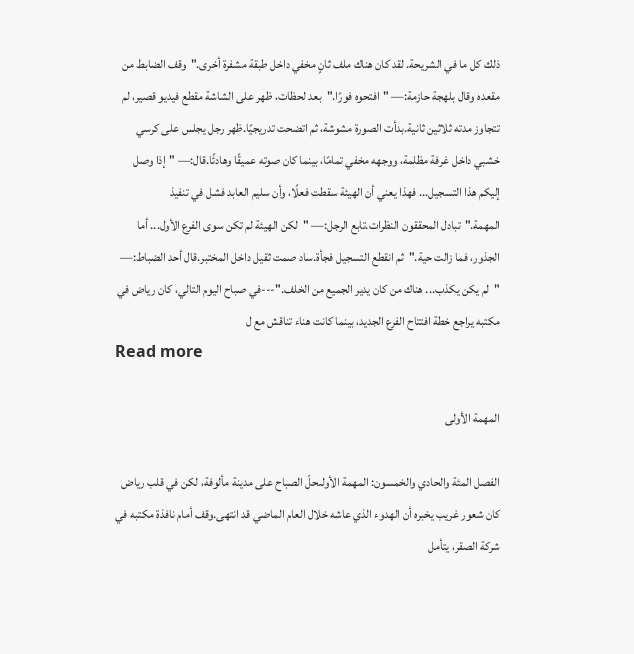ذلك كل ما في الشريحة. لقد كان هناك ملف ثانٍ مخفي داخل طبقة مشفرة أخرى."وقف الضابط من مقعده وقال بلهجة حازمة:— "افتحوه فورًا."بعد لحظات، ظهر على الشاشة مقطع فيديو قصير، لم تتجاوز مدته ثلاثين ثانية.بدأت الصورة مشوشة، ثم اتضحت تدريجيًا.ظهر رجل يجلس على كرسي خشبي داخل غرفة مظلمة، ووجهه مخفي تمامًا، بينما كان صوته عميقًا وهادئًا.قال:— "إذا وصل إليكم هذا التسجيل... فهذا يعني أن الهيئة سقطت فعلًا، وأن سليم العابد فشل في تنفيذ المهمة."تبادل المحققون النظرات.تابع الرجل:— "لكن الهيئة لم تكن سوى الفرع الأول... أما الجذور، فما زالت حية."ثم انقطع التسجيل فجأة.ساد صمت ثقيل داخل المختبر.قال أحد الضباط:— "لم يكن يكذب... هناك من كان يدير الجميع من الخلف."---في صباح اليوم التالي، كان رياض في مكتبه يراجع خطة افتتاح الفرع الجديد، بينما كانت هناء تناقش مع ل
Read more

المهمة الأولى

الفصل المئة والحادي والخمسون: المهمة الأولىحلّ الصباح على مدينة مألوفة، لكن في قلب رياض كان شعور غريب يخبره أن الهدوء الذي عاشه خلال العام الماضي قد انتهى.وقف أمام نافذة مكتبه في شركة الصقر، يتأمل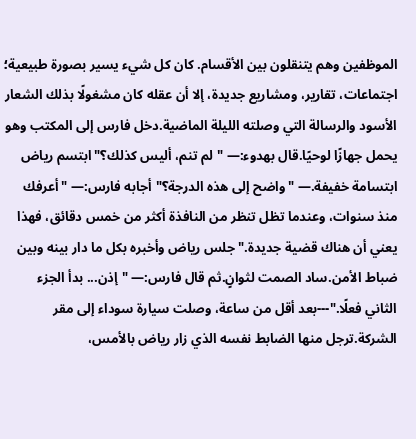الموظفين وهم يتنقلون بين الأقسام. كان كل شيء يسير بصورة طبيعية؛ اجتماعات، تقارير، ومشاريع جديدة، إلا أن عقله كان مشغولًا بذلك الشعار الأسود والرسالة التي وصلته الليلة الماضية.دخل فارس إلى المكتب وهو يحمل جهازًا لوحيًا.قال بهدوء:— "لم تنم، أليس كذلك؟"ابتسم رياض ابتسامة خفيفة.— "واضح إلى هذه الدرجة؟"أجابه فارس:— "أعرفك منذ سنوات، وعندما تظل تنظر من النافذة أكثر من خمس دقائق، فهذا يعني أن هناك قضية جديدة."جلس رياض وأخبره بكل ما دار بينه وبين ضباط الأمن.ساد الصمت لثوانٍ.ثم قال فارس:— "إذن... بدأ الجزء الثاني فعلًا."---بعد أقل من ساعة، وصلت سيارة سوداء إلى مقر الشركة.ترجل منها الضابط نفسه الذي زار رياض بالأمس،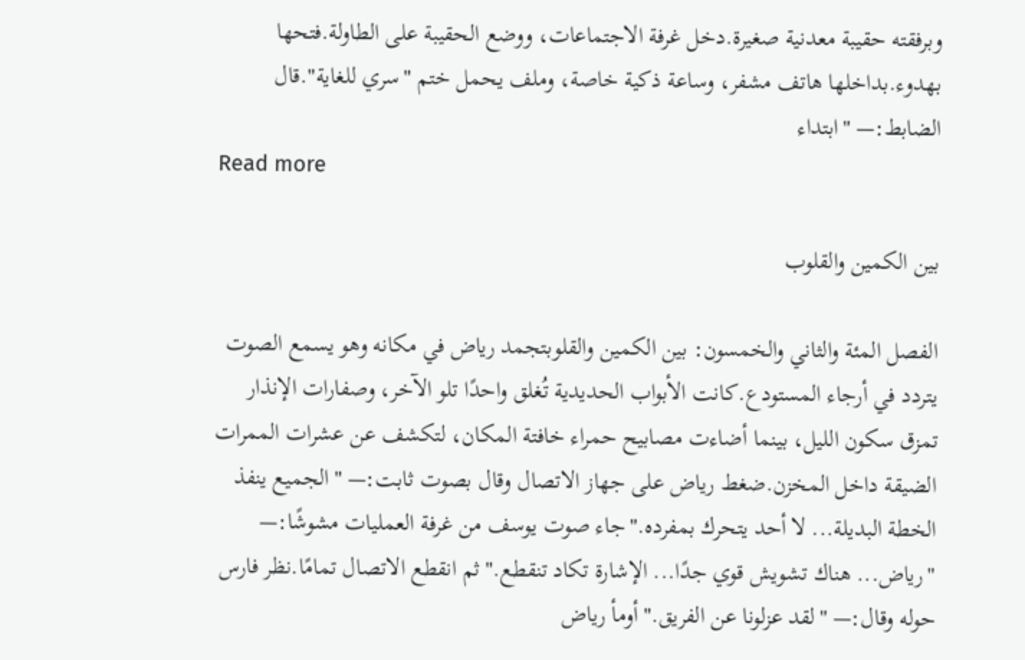وبرفقته حقيبة معدنية صغيرة.دخل غرفة الاجتماعات، ووضع الحقيبة على الطاولة.فتحها بهدوء.بداخلها هاتف مشفر، وساعة ذكية خاصة، وملف يحمل ختم "سري للغاية".قال الضابط:— "ابتداء
Read more

بين الكمين والقلوب

الفصل المئة والثاني والخمسون: بين الكمين والقلوبتجمد رياض في مكانه وهو يسمع الصوت يتردد في أرجاء المستودع.كانت الأبواب الحديدية تُغلق واحدًا تلو الآخر، وصفارات الإنذار تمزق سكون الليل، بينما أضاءت مصابيح حمراء خافتة المكان، لتكشف عن عشرات الممرات الضيقة داخل المخزن.ضغط رياض على جهاز الاتصال وقال بصوت ثابت:— "الجميع ينفذ الخطة البديلة... لا أحد يتحرك بمفرده."جاء صوت يوسف من غرفة العمليات مشوشًا:— "رياض... هناك تشويش قوي جدًا... الإشارة تكاد تنقطع."ثم انقطع الاتصال تمامًا.نظر فارس حوله وقال:— "لقد عزلونا عن الفريق."أومأ رياض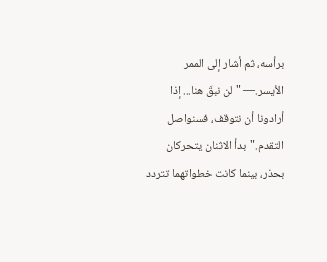برأسه، ثم أشار إلى الممر الأيسر.— "لن نبقَ هنا... إذا أرادونا أن نتوقف، فسنواصل التقدم."بدأ الاثنان يتحركان بحذر، بينما كانت خطواتهما تتردد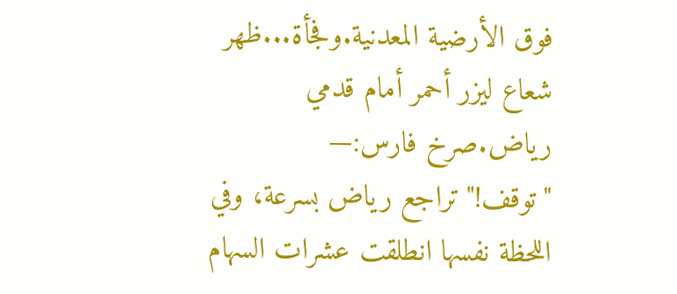فوق الأرضية المعدنية.وفجأة...ظهر شعاع ليزر أحمر أمام قدمي رياض.صرخ فارس:— "توقف!"تراجع رياض بسرعة، وفي اللحظة نفسها انطلقت عشرات السهام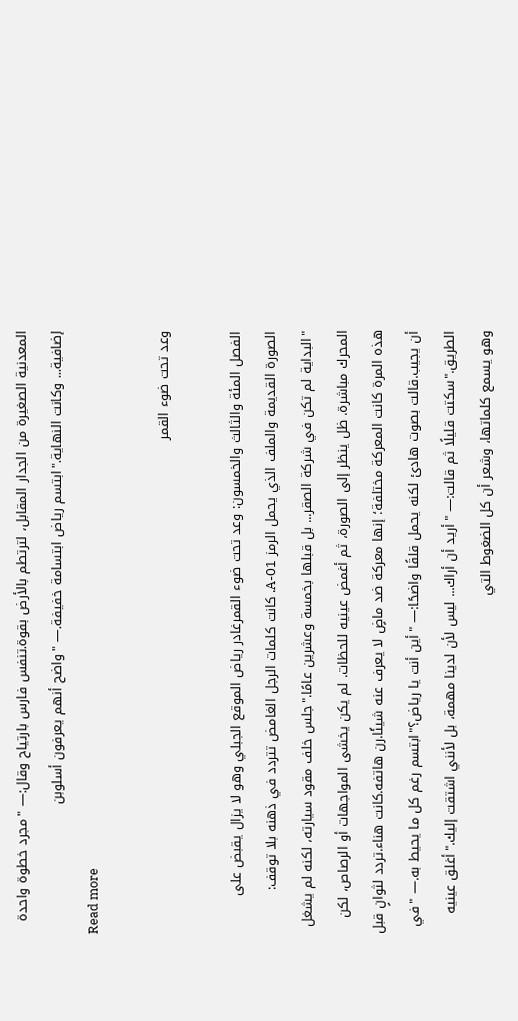المعدنية الصغيرة من الجدار المقابل، لترتطم بالأرض بقوة.تنفس فارس بارتياح وقال:— "مجرد خطوة واحدة إضافية... وكانت النهاية."ابتسم رياض ابتسامة خفيفة.— "واضح أنهم يعرفون أسلوبن
Read more

وعد تحت ضوء القمر

الفصل المئة والثالث والخمسون: وعد تحت ضوء القمرغادر رياض الموقع الجبلي وهو لا يزال يقبض على الصورة القديمة والملف الذي يحمل الرمز A-01. كانت كلمات الرجل الغامض تتردد في ذهنه بلا توقف: "البداية لم تكن في شركة الصقر... بل قبلها بخمسة وعشرين عامًا."جلس خلف مقود سيارته، لكنه لم يشغل المحرك مباشرة. ظل ينظر إلى الصورة، ثم أغمض عينيه للحظات. لم يكن يخشى المواجهات أو الرصاص، لكن هذه المرة كانت المعركة مختلفة؛ إنها معركة ضد ماضٍ لا يعرف عنه شيئًا.رن هاتفه.كانت هناء.تردد لثوانٍ قبل أن يجيب.قالت بصوت هادئ لكنه يحمل قلقًا واضحًا:— "أين أنت يا رياض؟"ابتسم رغم كل ما يحيط به.— "في الطريق."سكتت قليلًا ثم قالت:— "أريد أن أراك... ليس لأن لدينا مهمة، بل لأنني اشتقت إليك."أغلق عينيه وهو يسمع كلماتها، وشعر أن كل الضغوط التي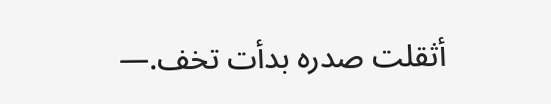أثقلت صدره بدأت تخف.—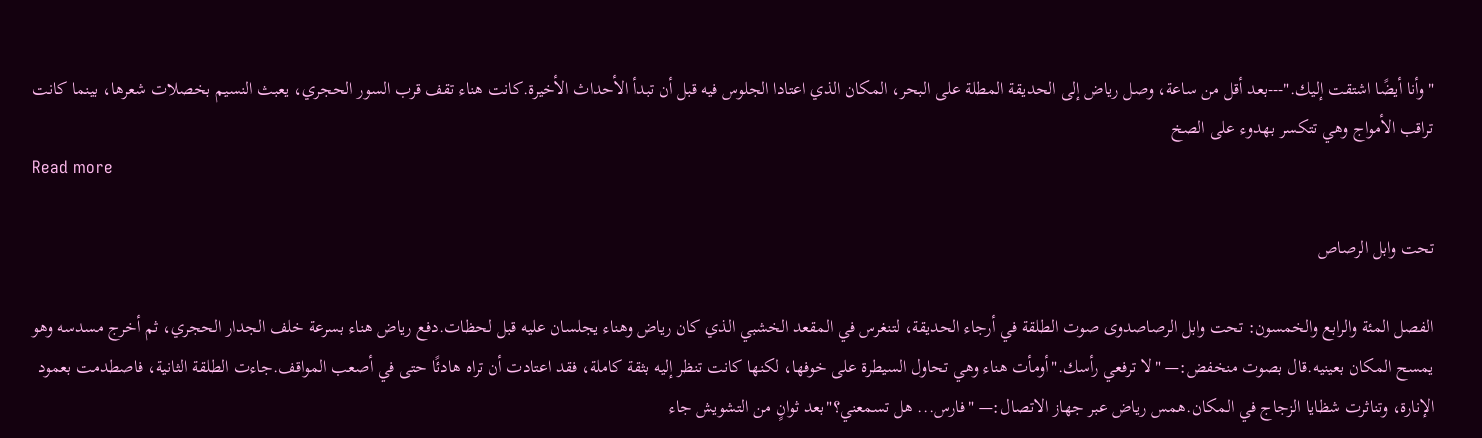"وأنا أيضًا اشتقت إليك."---بعد أقل من ساعة، وصل رياض إلى الحديقة المطلة على البحر، المكان الذي اعتادا الجلوس فيه قبل أن تبدأ الأحداث الأخيرة.كانت هناء تقف قرب السور الحجري، يعبث النسيم بخصلات شعرها، بينما كانت تراقب الأمواج وهي تتكسر بهدوء على الصخ
Read more

تحت وابل الرصاص

الفصل المئة والرابع والخمسون: تحت وابل الرصاصدوى صوت الطلقة في أرجاء الحديقة، لتنغرس في المقعد الخشبي الذي كان رياض وهناء يجلسان عليه قبل لحظات.دفع رياض هناء بسرعة خلف الجدار الحجري، ثم أخرج مسدسه وهو يمسح المكان بعينيه.قال بصوت منخفض:— "لا ترفعي رأسك."أومأت هناء وهي تحاول السيطرة على خوفها، لكنها كانت تنظر إليه بثقة كاملة، فقد اعتادت أن تراه هادئًا حتى في أصعب المواقف.جاءت الطلقة الثانية، فاصطدمت بعمود الإنارة، وتناثرت شظايا الزجاج في المكان.همس رياض عبر جهاز الاتصال:— "فارس... هل تسمعني؟"بعد ثوانٍ من التشويش جاء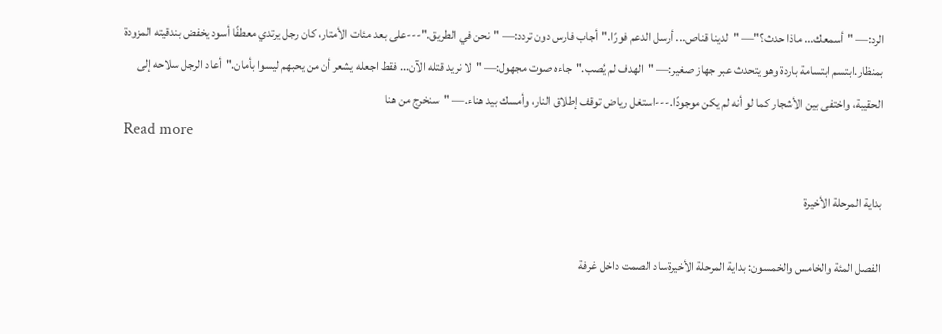الرد:— "أسمعك... ماذا حدث؟"— "لدينا قناص... أرسل الدعم فورًا."أجاب فارس دون تردد:— "نحن في الطريق."---على بعد مئات الأمتار، كان رجل يرتدي معطفًا أسود يخفض بندقيته المزودة بمنظار.ابتسم ابتسامة باردة وهو يتحدث عبر جهاز صغير:— "الهدف لم يُصب."جاءه صوت مجهول:— "لا نريد قتله الآن... فقط اجعله يشعر أن من يحبهم ليسوا بأمان."أعاد الرجل سلاحه إلى الحقيبة، واختفى بين الأشجار كما لو أنه لم يكن موجودًا.---استغل رياض توقف إطلاق النار، وأمسك بيد هناء.— "سنخرج من هنا
Read more

بداية المرحلة الأخيرة

الفصل المئة والخامس والخمسون: بداية المرحلة الأخيرةساد الصمت داخل غرفة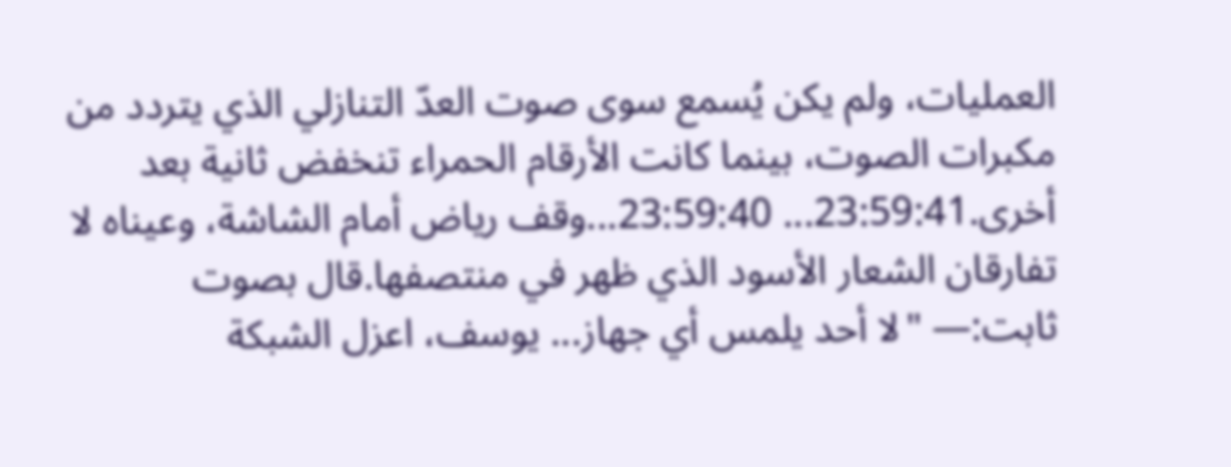العمليات، ولم يكن يُسمع سوى صوت العدّ التنازلي الذي يتردد من مكبرات الصوت، بينما كانت الأرقام الحمراء تنخفض ثانية بعد أخرى.23:59:41... 23:59:40...وقف رياض أمام الشاشة، وعيناه لا تفارقان الشعار الأسود الذي ظهر في منتصفها.قال بصوت ثابت:— "لا أحد يلمس أي جهاز... يوسف، اعزل الشبكة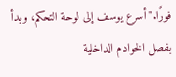فورًا."أسرع يوسف إلى لوحة التحكم، وبدأ بفصل الخوادم الداخلية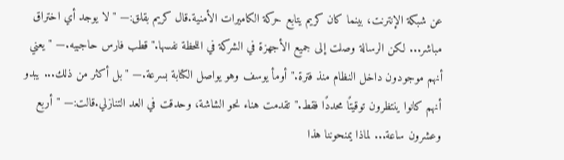عن شبكة الإنترنت، بينما كان كريم يتابع حركة الكاميرات الأمنية.قال كريم بقلق:— "لا يوجد أي اختراق مباشر... لكن الرسالة وصلت إلى جميع الأجهزة في الشركة في اللحظة نفسها."قطب فارس حاجبيه.— "يعني أنهم موجودون داخل النظام منذ فترة."أومأ يوسف وهو يواصل الكتابة بسرعة.— "بل أكثر من ذلك... يبدو أنهم كانوا ينتظرون توقيتًا محددًا فقط."تقدمت هناء نحو الشاشة، وحدقت في العد التنازلي.قالت:— "أربع وعشرون ساعة... لماذا يمنحوننا هذا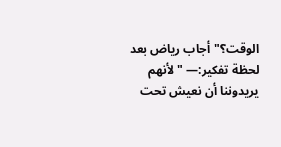الوقت؟"أجاب رياض بعد لحظة تفكير:— "لأنهم يريدوننا أن نعيش تحت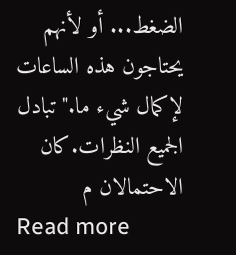الضغط... أو لأنهم يحتاجون هذه الساعات لإكمال شيء ما."تبادل الجميع النظرات.كان الاحتمالان م
Read more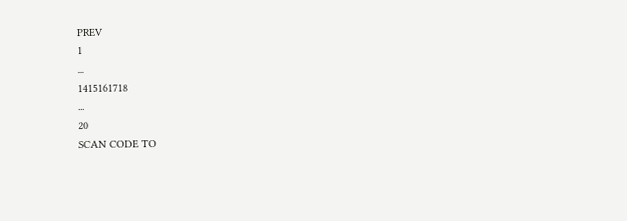PREV
1
...
1415161718
...
20
SCAN CODE TO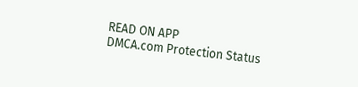READ ON APP
DMCA.com Protection Status